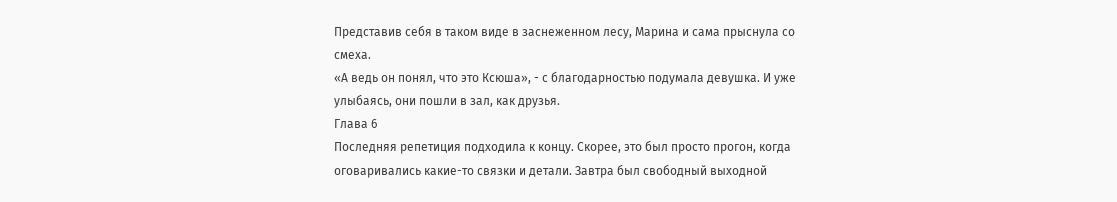Представив себя в таком виде в заснеженном лесу, Марина и сама прыснула со смеха.
«А ведь он понял, что это Ксюша», - с благодарностью подумала девушка. И уже улыбаясь, они пошли в зал, как друзья.
Глава 6
Последняя репетиция подходила к концу. Скорее, это был просто прогон, когда оговаривались какие-то связки и детали. Завтра был свободный выходной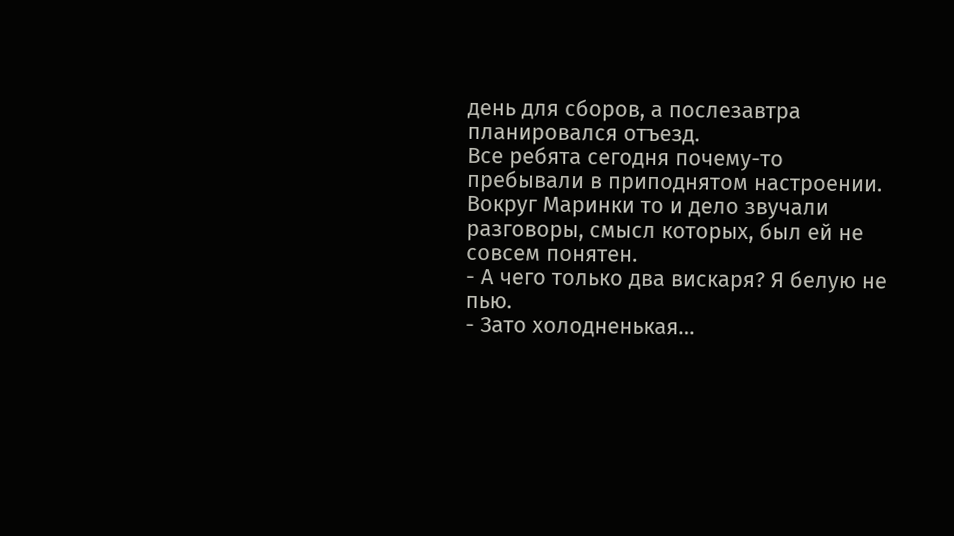день для сборов, а послезавтра планировался отъезд.
Все ребята сегодня почему-то пребывали в приподнятом настроении. Вокруг Маринки то и дело звучали разговоры, смысл которых, был ей не совсем понятен.
- А чего только два вискаря? Я белую не пью.
- Зато холодненькая…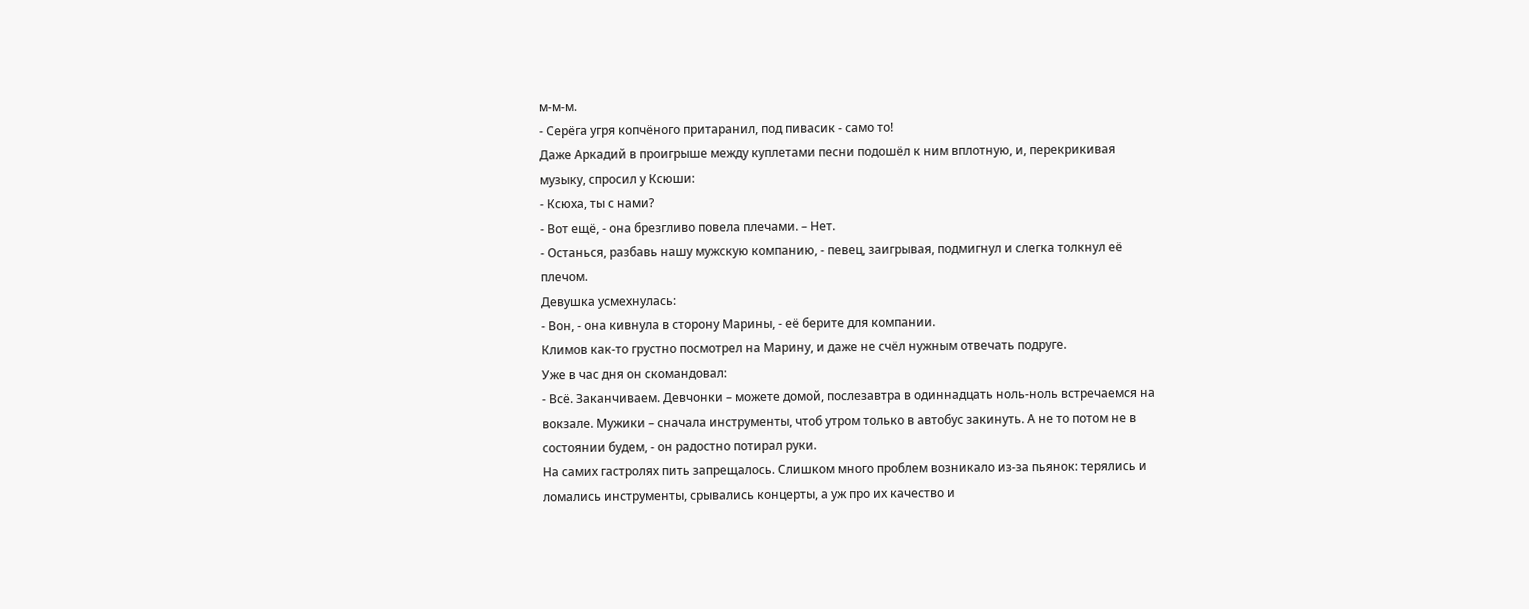м-м-м.
- Серёга угря копчёного притаранил, под пивасик - само то!
Даже Аркадий в проигрыше между куплетами песни подошёл к ним вплотную, и, перекрикивая музыку, спросил у Ксюши:
- Ксюха, ты с нами?
- Вот ещё, - она брезгливо повела плечами. – Нет.
- Останься, разбавь нашу мужскую компанию, - певец, заигрывая, подмигнул и слегка толкнул её плечом.
Девушка усмехнулась:
- Вон, - она кивнула в сторону Марины, - её берите для компании.
Климов как-то грустно посмотрел на Марину, и даже не счёл нужным отвечать подруге.
Уже в час дня он скомандовал:
- Всё. Заканчиваем. Девчонки – можете домой, послезавтра в одиннадцать ноль-ноль встречаемся на вокзале. Мужики – сначала инструменты, чтоб утром только в автобус закинуть. А не то потом не в состоянии будем, - он радостно потирал руки.
На самих гастролях пить запрещалось. Слишком много проблем возникало из-за пьянок: терялись и ломались инструменты, срывались концерты, а уж про их качество и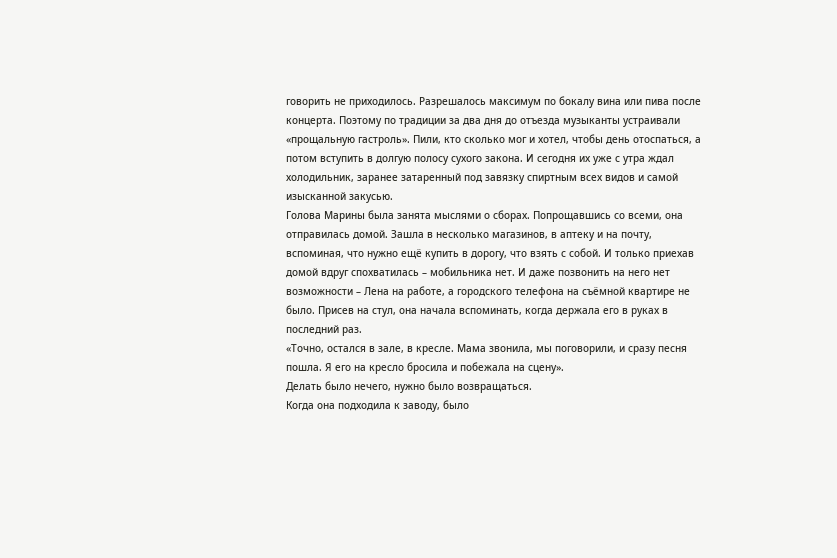говорить не приходилось. Разрешалось максимум по бокалу вина или пива после концерта. Поэтому по традиции за два дня до отъезда музыканты устраивали «прощальную гастроль». Пили, кто сколько мог и хотел, чтобы день отоспаться, а потом вступить в долгую полосу сухого закона. И сегодня их уже с утра ждал холодильник, заранее затаренный под завязку спиртным всех видов и самой изысканной закусью.
Голова Марины была занята мыслями о сборах. Попрощавшись со всеми, она отправилась домой. Зашла в несколько магазинов, в аптеку и на почту, вспоминая, что нужно ещё купить в дорогу, что взять с собой. И только приехав домой вдруг спохватилась – мобильника нет. И даже позвонить на него нет возможности – Лена на работе, а городского телефона на съёмной квартире не было. Присев на стул, она начала вспоминать, когда держала его в руках в последний раз.
«Точно, остался в зале, в кресле. Мама звонила, мы поговорили, и сразу песня пошла. Я его на кресло бросила и побежала на сцену».
Делать было нечего, нужно было возвращаться.
Когда она подходила к заводу, было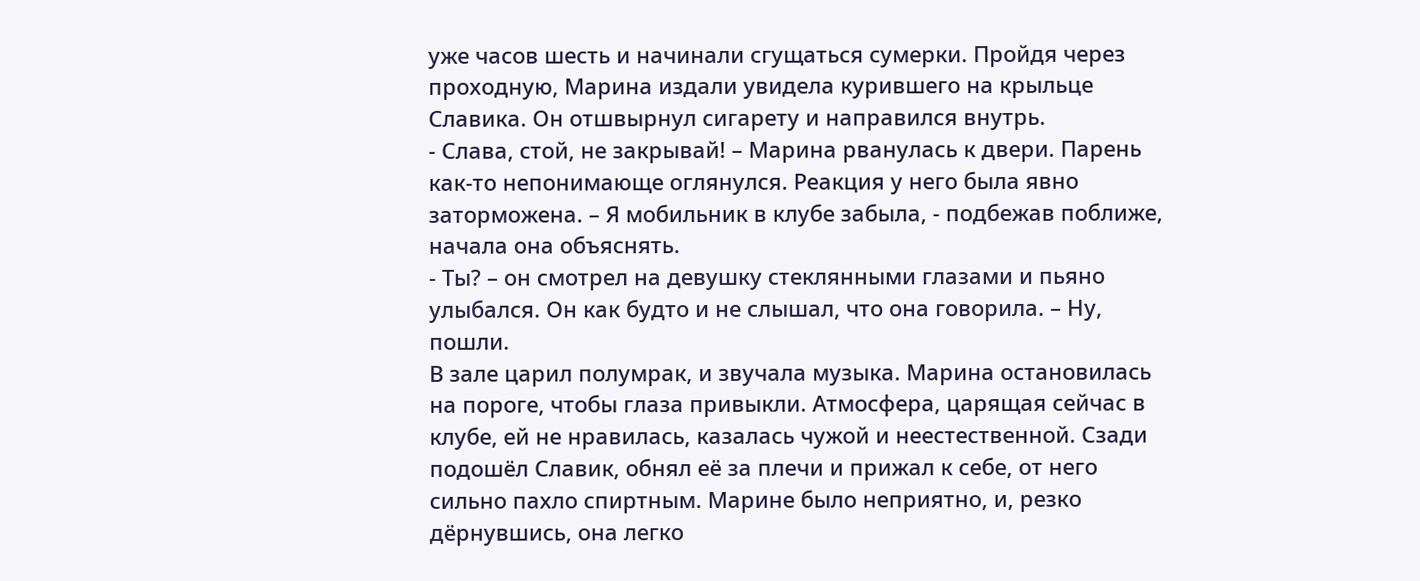уже часов шесть и начинали сгущаться сумерки. Пройдя через проходную, Марина издали увидела курившего на крыльце Славика. Он отшвырнул сигарету и направился внутрь.
- Слава, стой, не закрывай! – Марина рванулась к двери. Парень как-то непонимающе оглянулся. Реакция у него была явно заторможена. – Я мобильник в клубе забыла, - подбежав поближе, начала она объяснять.
- Ты? – он смотрел на девушку стеклянными глазами и пьяно улыбался. Он как будто и не слышал, что она говорила. – Ну, пошли.
В зале царил полумрак, и звучала музыка. Марина остановилась на пороге, чтобы глаза привыкли. Атмосфера, царящая сейчас в клубе, ей не нравилась, казалась чужой и неестественной. Сзади подошёл Славик, обнял её за плечи и прижал к себе, от него сильно пахло спиртным. Марине было неприятно, и, резко дёрнувшись, она легко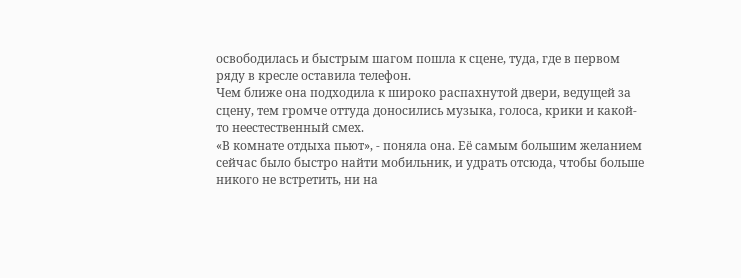освободилась и быстрым шагом пошла к сцене, туда, где в первом ряду в кресле оставила телефон.
Чем ближе она подходила к широко распахнутой двери, ведущей за сцену, тем громче оттуда доносились музыка, голоса, крики и какой-то неестественный смех.
«В комнате отдыха пьют», - поняла она. Её самым большим желанием сейчас было быстро найти мобильник, и удрать отсюда, чтобы больше никого не встретить, ни на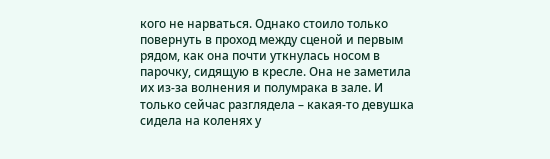кого не нарваться. Однако стоило только повернуть в проход между сценой и первым рядом, как она почти уткнулась носом в парочку, сидящую в кресле. Она не заметила их из-за волнения и полумрака в зале. И только сейчас разглядела – какая-то девушка сидела на коленях у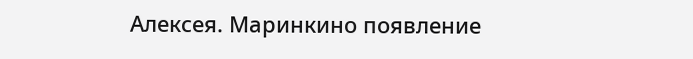Алексея. Маринкино появление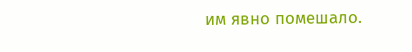им явно помешало.